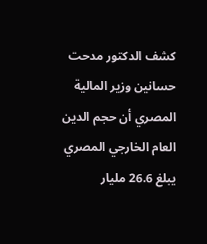كشف الدكتور مدحت حسانين وزير المالية المصري أن حجم الدين العام الخارجي المصري يبلغ 26.6 مليار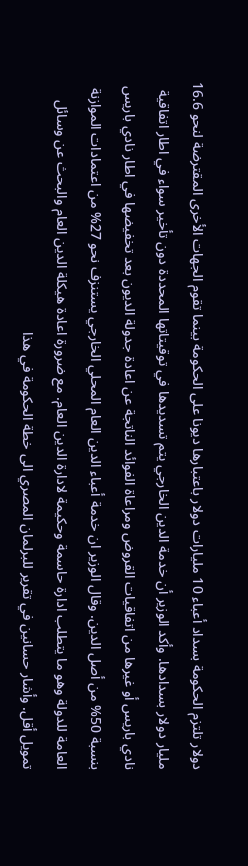دولار تلتزم الحكومة بسداد أعباء 10 مليارات دولار باعتبارها ديونا على الحكومة بينما تقوم الجهات الأخرى المقترضة لنحو 16.6 مليار دولار بسدادها. وأكد الوزير أن خدمة الدين الخارجي يتم تسديدها في توقيتاتها المحددة دون تأخير سواء في اطار اتفاقية نادي باريس أو غيرها من اتفاقيات القروض ومراعاة الفوائد الناتجة عن اعادة جدولة الديون بعد تخفيضها في اطار نادي باريس بنسبة 50% من أصل الدين. وقال الوزير ان خدمة أعباء الدين العام المحلي الخارجي يستنزف نحو 27% من اعتمادات الموازنة العامة للدولة وهو ما يتطلب ادارة حاسمة وحكيمة لادارة الدين العام. مع ضرورة اعادة هيكلة الدين العام والبحث عن وسائل تمويل أقل. وأشار حسانين في تقرير للبرلمان المصري الى خطة الحكومة في هذا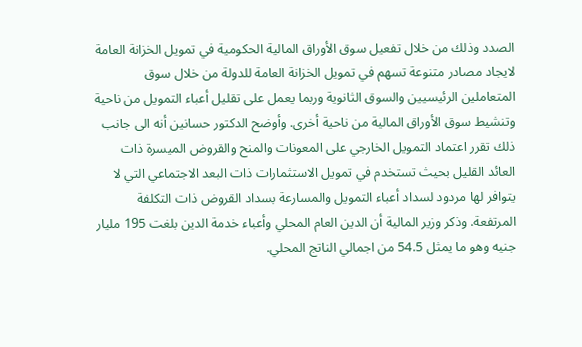الصدد وذلك من خلال تفعيل سوق الأوراق المالية الحكومية في تمويل الخزانة العامة لايجاد مصادر متنوعة تسهم في تمويل الخزانة العامة للدولة من خلال سوق المتعاملين الرئيسيين والسوق الثانوية وربما يعمل على تقليل أعباء التمويل من ناحية وتنشيط سوق الأوراق المالية من ناحية أخرى. وأوضح الدكتور حسانين أنه الى جانب ذلك تقرر اعتماد التمويل الخارجي على المعونات والمنح والقروض الميسرة ذات العائد القليل بحيث تستخدم في تمويل الاستثمارات ذات البعد الاجتماعي التي لا يتوافر لها مردود لسداد أعباء التمويل والمسارعة بسداد القروض ذات التكلفة المرتفعة. وذكر وزير المالية أن الدين العام المحلي وأعباء خدمة الدين بلغت 195 مليار جنيه وهو ما يمثل 54.5 من اجمالي الناتج المحلي.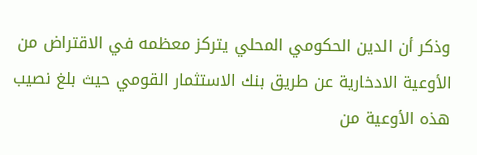وذكر أن الدين الحكومي المحلي يتركز معظمه في الاقتراض من الأوعية الادخارية عن طريق بنك الاستثمار القومي حيث بلغ نصيب هذه الأوعية من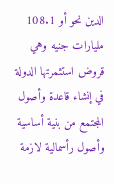الدين نحو أو 108.1 مليارات جنيه وهي قروض استثمرتها الدولة في إنشاء قاعدة وأصول المجتمع من بنية أساسية وأصول رأسمالية لازمة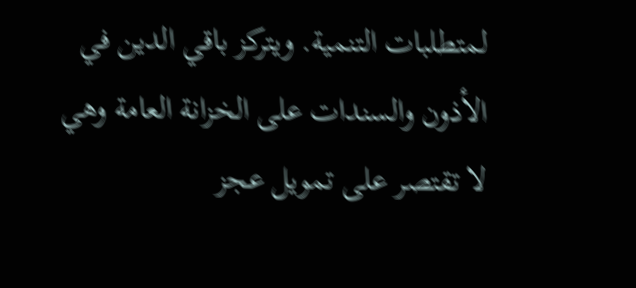لمتطلبات التنمية. ويتركز باقي الدين في الأذون والسندات على الخزانة العامة وهي لا تقتصر على تمويل عجز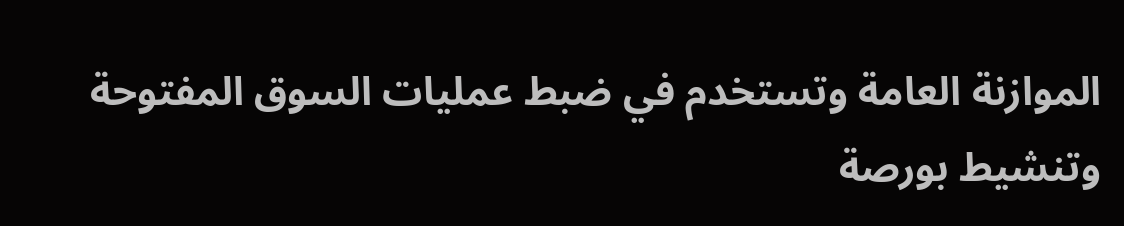الموازنة العامة وتستخدم في ضبط عمليات السوق المفتوحة وتنشيط بورصة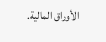الأوراق المالية.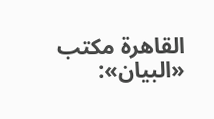القاهرة مكتب «البيان»: